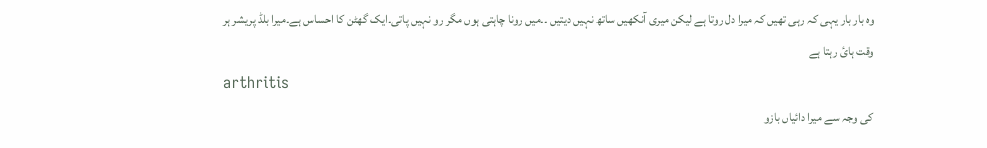وہ بار بار یہی کہ رہی تھیں کہ میرا دل روتا ہے لیکن میری آنکھیں ساتھ نہیں دیتیں ۔۔میں رونا چاہتی ہوں مگر رو نہیں پاتی۔ایک گھٹن کا احساس ہے۔میرا بلڈ پریشر ہر وقت ہائ رہتا ہے
arthritis
کی وجہ سے میرا دائیاں بازو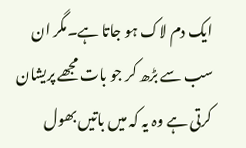ایک دم لاک ہو جاتا ہے۔مگر ان سب سے بڑھ کر جو بات مجھے پریشان کرتی ہے وہ یہ کہ میں باتیں بھول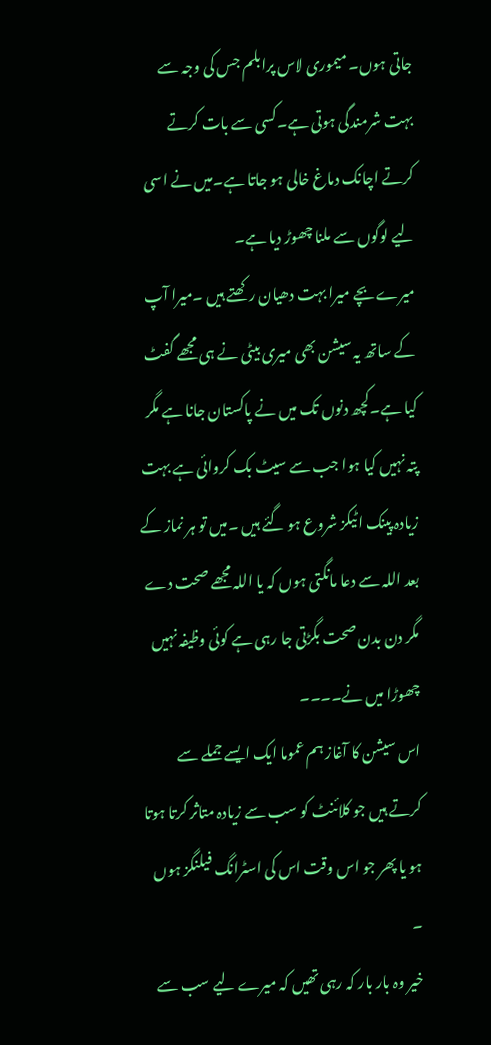جاتی ہوں۔ میموری لاس پرابلم جس کی وجہ سے بہت شرمندگی ہوتی ہے۔کسی سے بات کرتے کرتے اچانک دماغ خالی ہو جاتا ہے۔میں نے اسی لیے لوگوں سے ملنا چھوڑ دیا ہے۔
میرے بچے میرا بہت دھیان رکھتے ہیں ۔میرا آپ کے ساتھ یہ سیشن بھی میری بیٹی نے ہی مجھے گفٹ کیا ہے۔کچھ دنوں تک میں نے پاکستان جانا ہے مگر پتہ نہیں کیا ہوا جب سے سیٹ بک کروائی ہے بہت زیادہ پینک اٹیکز شروع ہو گئے ہیں ۔میں تو ہر نماز کے بعد اللہ سے دعا مانگتی ہوں کہ یا اللہ مجھے صحت دے مگر دن بدن صحت بگڑتی جا رہی ہے کوئی وظیفہ نہیں چھوڑا میں نے۔۔۔۔
اس سیشن کا آغاز ہم عموما ایک ایسے جملے سے کرتے ہیں جو کلائنٹ کو سب سے زیادہ متاثر کرتا ہوتا ہو یا پھر جو اس وقت اس کی اسٹرانگ فیلنگز ہوں ۔
خیر وہ بار بار کہ رہی تھیں کہ میرے لیے سب سے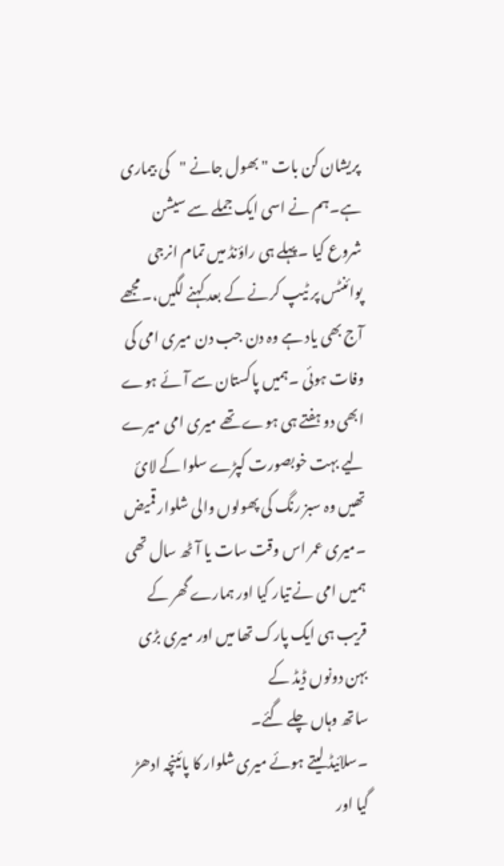پریشان کن بات "بھول جانے "کی بیماری ہے۔ہم نے اسی ایک جملے سے سیشن شروع کیا ۔پہلے ہی راؤنڈ میں تمام انرجی پوائنٹس پر ٹیپ کرنے کے بعد کہنے لگیں،۔مجھے آج بھی یاد ہے وہ دن جب دن میری امی کی وفات ہوئی ۔ہمیں پاکستان سے آئے ہوے ابھی دو ہفتے ہی ہوے تھے میری امی میرے لیے بہت خوبصورت کپڑے سلوا کے لائ تھیں وہ سبز رنگ کی پھولوں والی شلوار قمیض ۔میری عمر اس وقت سات یا آٹھ سال تھی ہمیں امی نے تیار کیا اور ہمارے گھر کے قریب ہی ایک پارک تھا میں اور میری بڑی بہن دونوں ڈیڈ کے
ساتھ وہاں چلے گئے۔
۔سلائیڈ لیتے ہوئے میری شلوار کا پائینچہ ادھڑ گیا اور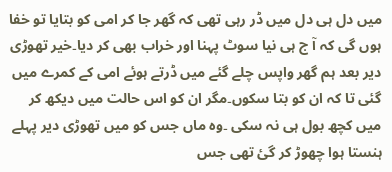میں دل ہی دل میں ڈر رہی تھی کہ گھر جا کر امی کو بتایا تو خفا ہوں گی کہ آ ج ہی نیا سوٹ پہنا اور خراب بھی کر دیا۔خیر تھوڑی دیر بعد ہم گھر واپس چلے گئے میں ڈرتے ہوئے امی کے کمرے میں گئی تا کہ ان کو بتا سکوں۔مگر ان کو اس حالت میں دیکھ کر میں کچھ بول ہی نہ سکی ۔وہ ماں جس کو میں تھوڑی دیر پہلے ہنستا ہوا چھوڑ کر گئ تھی جس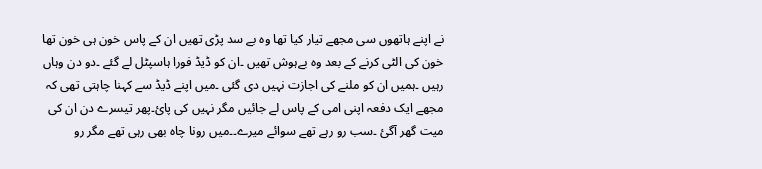نے اپنے ہاتھوں سی مجھے تیار کیا تھا وہ بے سد پڑی تھیں ان کے پاس خون ہی خون تھا خون کی الٹی کرنے کے بعد وہ بےہوش تھیں ۔ان کو ڈیڈ فورا ہاسپٹل لے گئے ۔دو دن وہاں رہیں ۔ہمیں ان کو ملنے کی اجازت نہیں دی گئی ۔میں اپنے ڈیڈ سے کہنا چاہتی تھی کہ مجھے ایک دفعہ اپنی امی کے پاس لے جائیں مگر نہیں کی پائ۔پھر تیسرے دن ان کی میت گھر آگئ ۔سب رو رہے تھے سوائے میرے۔۔میں رونا چاہ بھی رہی تھے مگر رو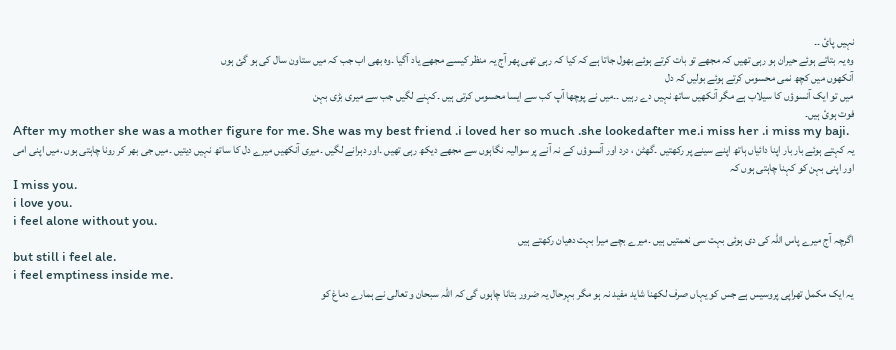نہیں پائ ۔۔
وہ یہ بتاتے ہوئے حیران ہو رہی تھیں کہ مجھے تو بات کرتے ہوئے بھول جاتا ہے کہ کیا کہ رہی تھی پھر آج یہ منظر کیسے مجھے یاد آگیا ۔وہ بھی اب جب کہ میں ستاون سال کی ہو گئ ہوں
آنکھوں میں کچھ نمی محسوس کرتے ہوئے بولیں کہ دل
میں تو ایک آنسوؤں کا سیلاب ہے مگر آنکھیں ساتھ نہیں دے رہیں ۔۔میں نے پوچھا آپ کب سے ایسا محسوس کرتی ہیں ۔کہنے لگیں جب سے میری بڑی بہن
فوت ہوئ ہیں۔
After my mother she was a mother figure for me. She was my best friend .i loved her so much .she lookedafter me.i miss her .i miss my baji.
یہ کہتے ہوئے بار بار اپنا دائیاں ہاتھ اپنے سینے پر رکھتیں ۔گھٹن ، درد اور آنسوؤں کے نہ آنے پر سوالیہ نگاہوں سے مجھے دیکھ رہی تھیں ۔اور دہرانے لگیں ۔میری آنکھیں میرے دل کا ساتھ نہیں دیتیں ۔میں جی بھر کر رونا چاہتی ہوں .میں اپنی امی اور اپنی بہن کو کہنا چاہتی ہوں کہ
I miss you.
i love you.
i feel alone without you.
اگرچہ آج میرے پاس اللہ کی دی ہوئی بہت سی نعمتیں ہیں ۔میرے بچے میرا بہت دھیان رکھتے ہیں
but still i feel ale.
i feel emptiness inside me.
یہ ایک مکمل تھراپی پروسیس ہے جس کو یہاں صرف لکھنا شاید مفید نہ ہو مگر بہرحال یہ ضرور بتانا چاہوں گی کہ اللہ سبحان و تعالی نے ہمارے دماغ کو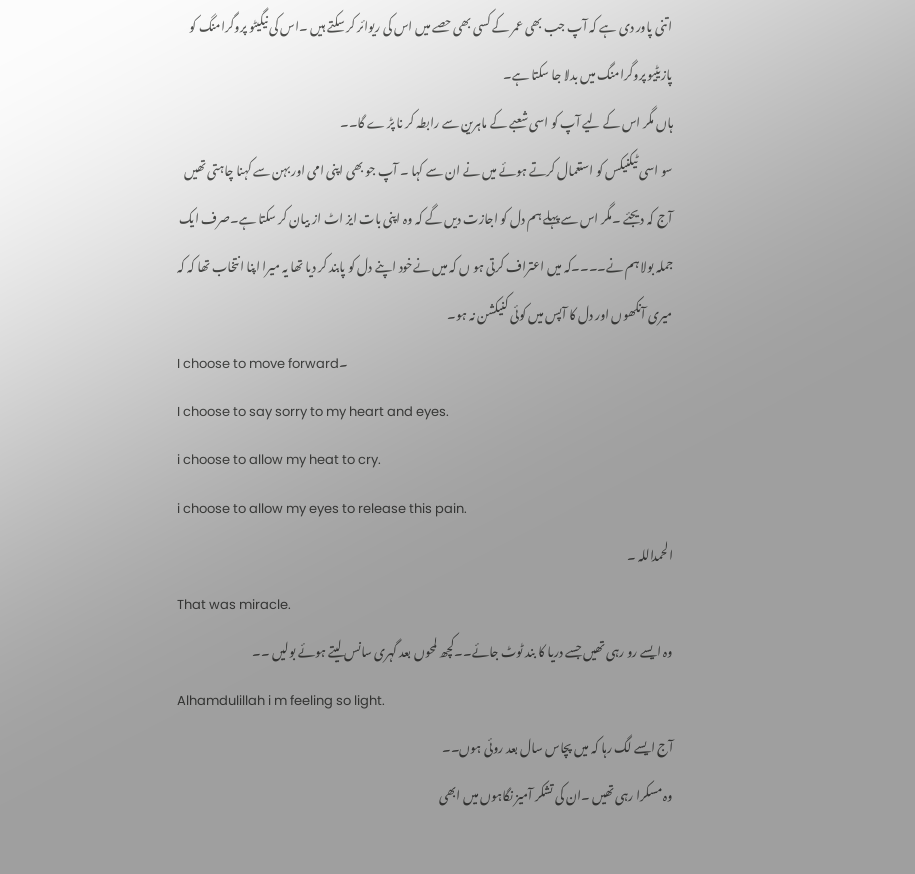اتنی پاور دی ہے کہ آپ جب بھی عمر کے کسی بھی حصے میں اس کی ریوائر کر سکتے ہیں ۔اس کی نیگیٹو پروگرامنگ کو پازیٹیو پروگرامنگ میں بدلا جا سکتا ہے۔
ہاں مگر اس کے لیے آپ کو اسی شعبے کے ماہرین سے رابطہ کر نا پڑ ے گا۔۔
سو اسی ٹیکنیکس کو استعمال کرتے ہوئے میں نے ان سے کہا ۔ آپ جو بھی اپنی امی اور بہن سے کہنا چاہتی تھیں آج کہ دیجئے ۔مگر اس سے پہلے ہم دل کو اجازت دیں گے کہ وہ اپنی بات ایز اٹ از بیان کر سکتا ہے۔صرف ایک جملہ بولا ہم نے۔۔۔۔کہ میں اعتراف کرتی ہو ں کہ میں نےخود اپنے دل کو پابند کر دیا تھا یہ میرا اپنا انتخاب تھا کہ کہ میری آنکھوں اور دل کا آپس میں کوئی کنیکشن نہ ہو۔
I choose to move forward۔
I choose to say sorry to my heart and eyes.
i choose to allow my heat to cry.
i choose to allow my eyes to release this pain.
الحمداللہ ۔
That was miracle.
وہ ایسے رو رہی تھیں جسے دریا کا بند ٹوٹ جائے۔۔کچھ لمحوں بعد گہری سانس لیتے ہوئے بولیں ۔۔
Alhamdulillah i m feeling so light.
آج ایسے لگ رہا کہ میں پچاس سال بعد روئی ہوں۔۔
وہ مسکرا رہی تھیں ۔ان کی تشکر آمیز نگاہوں میں ابھی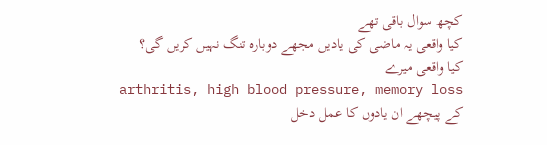کچھ سوال باقی تھے
کیا واقعی یہ ماضی کی یادیں مجھے دوبارہ تنگ نہیں کریں گی؟
کیا واقعی میرے
arthritis, high blood pressure, memory loss کے پیچھے ان یادوں کا عمل دخل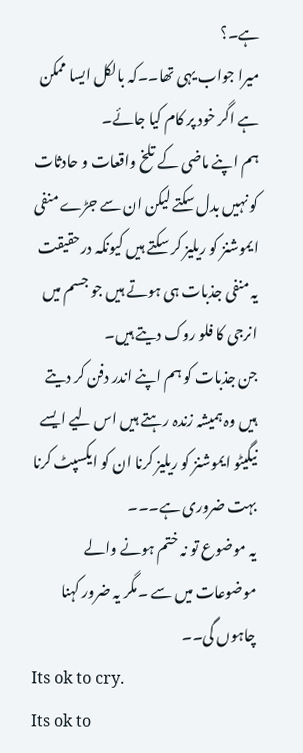ہے۔؟
میرا جواب یہی تھا۔۔کہ بالکل ایسا ممکن ہے اگر خود پر کام کیا جائے۔
ہم اپنے ماضی کے تلخ واقعات و حادثات کو نہیں بدل سکتے لیکن ان سے جڑے منفی ایموشنز کو ریلیز کر سکتے ہیں کیونکہ درحقیقت یہ منفی جذبات ہی ہوتے ہیں جو جسم میں انرجی کا فلو روک دیتے ہیں۔
جن جذبات کو ہم اپنے اندر دفن کر دیتے ہیں وہ ہمیشہ زندہ رہتے ہیں اس لیے ایسے نیگیٹو ایموشنز کو ریلیز کرنا ان کو ایکسپٹ کرنا بہت ضروری ہے۔۔۔
یہ موضوع تو نہ ختم ہونے والے موضوعات میں سے ۔مگر یہ ضرور کہنا چاہوں گی۔۔
Its ok to cry.
Its ok to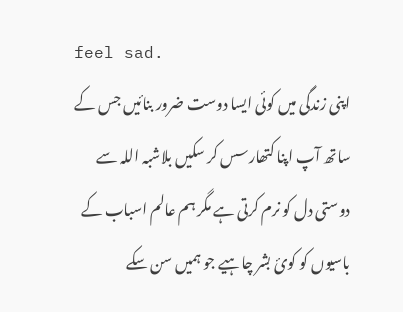feel sad.
اپنی زندگی میں کوئی ایسا دوست ضرور بنائیں جس کے
ساتھ آپ اپنا کتھارسس کر سکیں بلاشبہ اللہ سے دوستی دل کو نرم کرتی ہے مگر ہم عالم اسباب کے باسیوں کو کوئ بشر چاہیے جو ہمیں سن سکے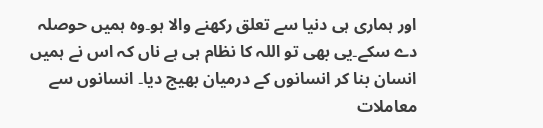اور ہماری ہی دنیا سے تعلق رکھنے والا ہو۔وہ ہمیں حوصلہ دے سکے۔یی بھی تو اللہ کا نظام ہی ہے ناں کہ اس نے ہمیں انسان بنا کر انسانوں کے درمیان بھیج دیا۔ انسانوں سے معاملات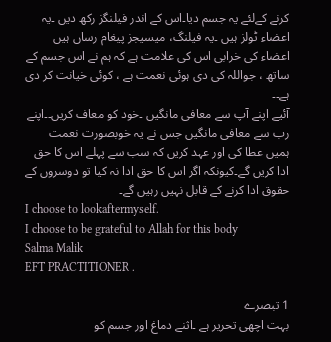کرنے کےلئے یہ جسم دیا۔اس کے اندر فیلنگز رکھ دیں ۔یہ اعضاء ٹولز ہیں ۔یہ فیلنگ، میسیجز پیغام رساں ہیں اعضاء کی خرابی اس کی علامت ہے کہ ہم نے اس جسم کے ساتھ ، جواللہ کی دی ہوئی نعمت ہے ، کوئی خیانت کر دی ہے۔۔
آئیے اپنے آپ سے معافی مانگیں ۔خود کو معاف کریں۔۔اپنے رب سے معافی مانگیں جس نے یہ خوبصورت نعمت ہمیں عطا کی اور عہد کریں کہ سب سے پہلے اس کا حق ادا کریں گے۔کیونکہ اگر اس کا حق ادا نہ کیا تو دوسروں کے حقوق ادا کرنے کے قابل نہیں رہیں گے۔
I choose to lookaftermyself.
I choose to be grateful to Allah for this body
Salma Malik
EFT PRACTITIONER .

1 تبصرے
بہت اچھی تحریر ہے ۔اثنے دماغ اور جسم کو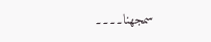سمجھنا۔۔۔۔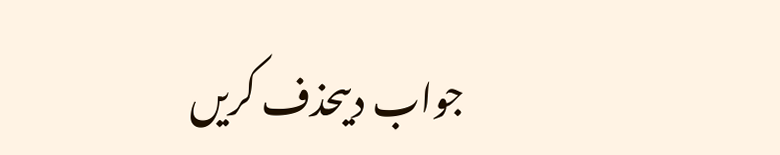جواب دیںحذف کریں